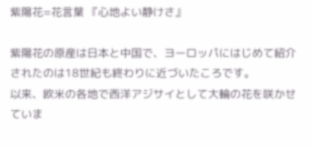紫陽花=花言葉 『心地よい静けさ』

紫陽花の原産は日本と中国で、ヨーロッパにはじめて紹介されたのは18世紀も終わりに近づいたころです。
以来、欧米の各地で西洋アジサイとして大輪の花を咲かせていま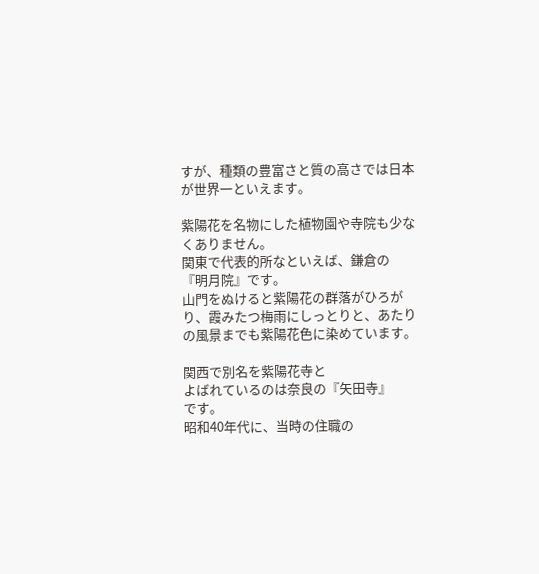すが、種類の豊富さと質の高さでは日本が世界一といえます。

紫陽花を名物にした植物園や寺院も少なくありません。
関東で代表的所なといえば、鎌倉の
『明月院』です。
山門をぬけると紫陽花の群落がひろがり、霞みたつ梅雨にしっとりと、あたりの風景までも紫陽花色に染めています。

関西で別名を紫陽花寺と
よばれているのは奈良の『矢田寺』
です。
昭和40年代に、当時の住職の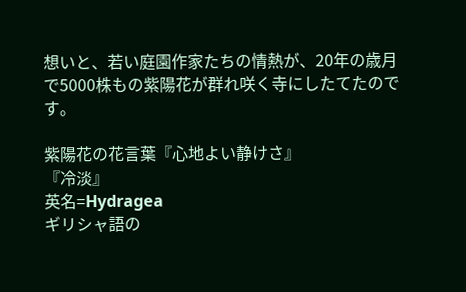想いと、若い庭園作家たちの情熱が、20年の歳月で5000株もの紫陽花が群れ咲く寺にしたてたのです。

紫陽花の花言葉『心地よい静けさ』
『冷淡』
英名=Hydragea
ギリシャ語の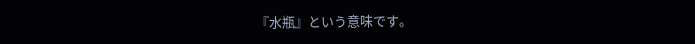『水瓶』という意味です。